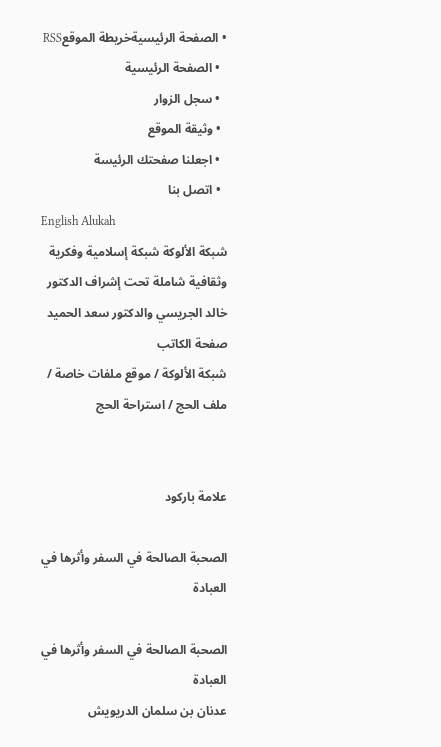• الصفحة الرئيسيةخريطة الموقعRSS
  • الصفحة الرئيسية
  • سجل الزوار
  • وثيقة الموقع
  • اجعلنا صفحتك الرئيسة
  • اتصل بنا
English Alukah
شبكة الألوكة شبكة إسلامية وفكرية وثقافية شاملة تحت إشراف الدكتور خالد الجريسي والدكتور سعد الحميد
صفحة الكاتب
شبكة الألوكة / موقع ملفات خاصة / ملف الحج / استراحة الحج


علامة باركود

الصحبة الصالحة في السفر وأثرها في العبادة

الصحبة الصالحة في السفر وأثرها في العبادة
عدنان بن سلمان الدريويش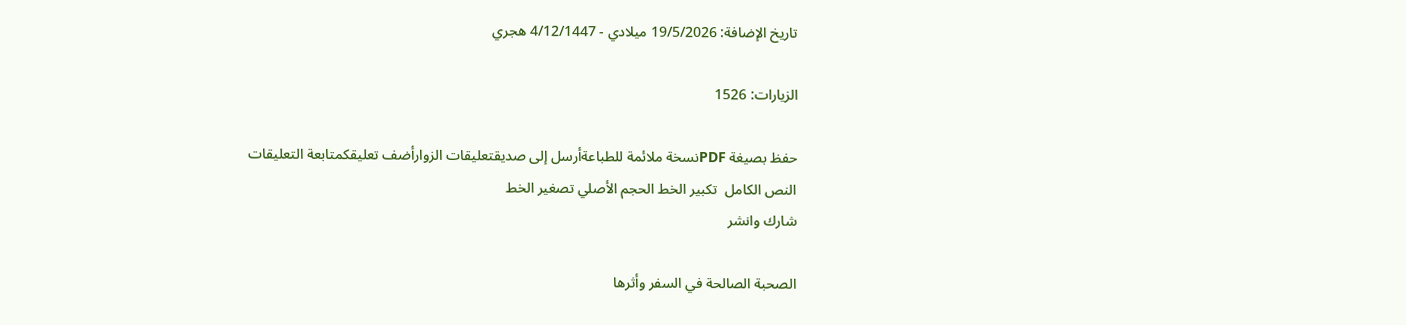تاريخ الإضافة: 19/5/2026 ميلادي - 4/12/1447 هجري

الزيارات: 1526

حفظ بصيغة PDFنسخة ملائمة للطباعةأرسل إلى صديقتعليقات الزوارأضف تعليقكمتابعة التعليقات
النص الكامل  تكبير الخط الحجم الأصلي تصغير الخط
شارك وانشر

الصحبة الصالحة في السفر وأثرها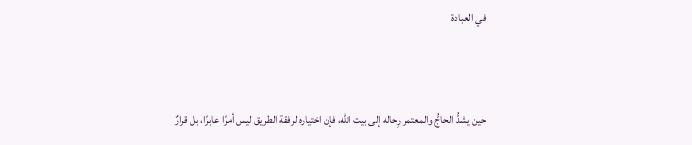في العبادة



حين يشدُّ الحاجُّ والمعتمر رِحاله إلى بيت الله، فإن اختياره لرفقة الطريق ليس أمرًا عابرًا، بل قرارٌ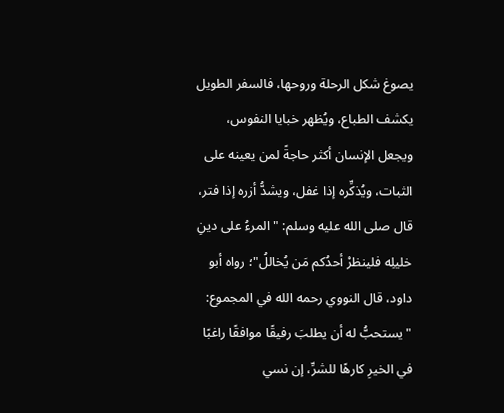يصوغ شكل الرحلة وروحها، فالسفر الطويل يكشف الطباع، ويُظهر خبايا النفوس، ويجعل الإنسان أكثر حاجةً لمن يعينه على الثبات، ويُذكِّره إذا غفل، ويشدُّ أزره إذا فتر، قال صلى الله عليه وسلم: "المرءُ على دينِ خليلِه فلينظرْ أحدُكم مَن يُخاللُ"؛ رواه أبو داود، قال النووي رحمه الله في المجموع: "يستحبُّ له أن يطلبَ رفيقًا موافقًا راغبًا في الخيرِ كارهًا للشرِّ، إن نسي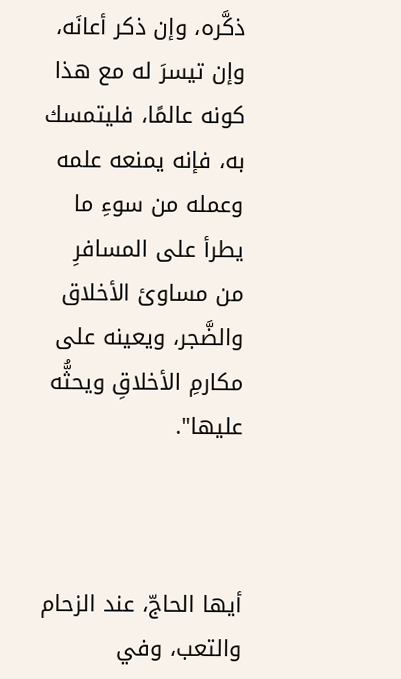ذكَّره، وإن ذكر أعانَه، وإن تيسرَ له مع هذا كونه عالمًا، فليتمسك به، فإنه يمنعه علمه وعمله من سوءِ ما يطرأ على المسافرِ من مساوئ الأخلاق والضَّجر، ويعينه على مكارمِ الأخلاقِ ويحثُّه عليها".



أيها الحاجّ، عند الزحام والتعب، وفي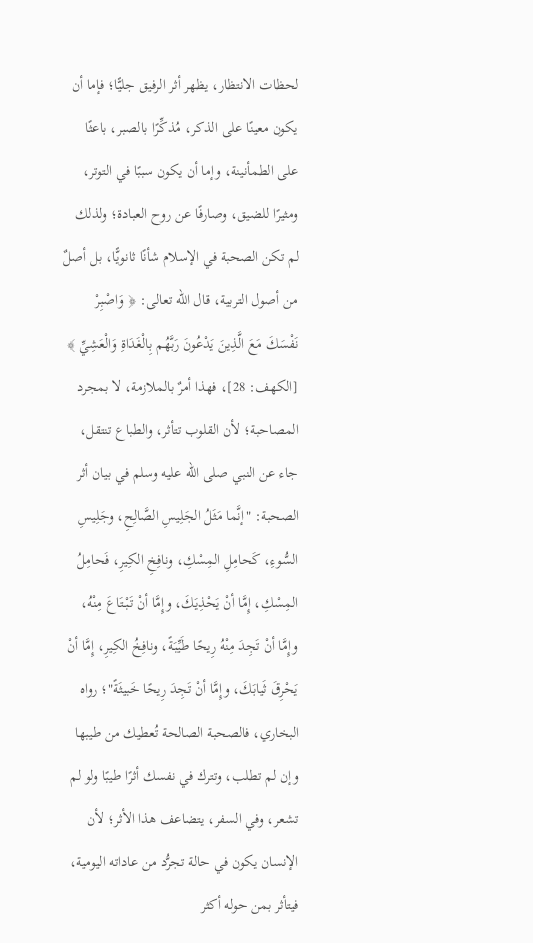لحظات الانتظار، يظهر أثر الرفيق جليًّا؛ فإما أن يكون معينًا على الذكر، مُذكِّرًا بالصبر، باعثًا على الطمأنينة، وإما أن يكون سببًا في التوتر، ومثيرًا للضيق، وصارفًا عن روح العبادة؛ ولذلك لم تكن الصحبة في الإسلام شأنًا ثانويًّا، بل أصلٌ من أصول التربية، قال الله تعالى: ﴿ وَاصْبِرْ نَفْسَكَ مَعَ الَّذِينَ يَدْعُونَ رَبَّهُم بِالْغَدَاةِ وَالْعَشِيِّ ﴾ [الكهف: 28]، فهذا أمرٌ بالملازمة، لا بمجرد المصاحبة؛ لأن القلوب تتأثر، والطباع تنتقل، جاء عن النبي صلى الله عليه وسلم في بيان أثر الصحبة: "إنَّما مَثَلُ الجَلِيسِ الصَّالِحِ، وجَلِيسِ السُّوءِ، كَحامِلِ المِسْكِ، ونافِخِ الكِيرِ، فَحامِلُ المِسْكِ، إِمَّا أنْ يَحْذِيَكَ، وإِمَّا أنْ تَبْتَاعَ مِنْهُ، وإِمَّا أنْ تَجِدَ مِنْهُ رِيحًا طَيِّبَةً، ونافِخُ الكِيرِ، إِمَّا أنْ يَحْرِقَ ثَيابَكَ، وإِمَّا أنْ تَجِدَ رِيحًا خَبيثَةً"؛ رواه البخاري، فالصحبة الصالحة تُعطيك من طيبها وإن لم تطلب، وتترك في نفسك أثرًا طيبًا ولو لم تشعر، وفي السفر، يتضاعف هذا الأثر؛ لأن الإنسان يكون في حالة تجرُّد من عاداته اليومية، فيتأثر بمن حوله أكثر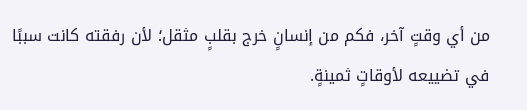من أي وقتٍ آخر، فكم من إنسانٍ خرج بقلبٍ مثقل؛ لأن رفقته كانت سببًا في تضييعه لأوقاتٍ ثمينةٍ.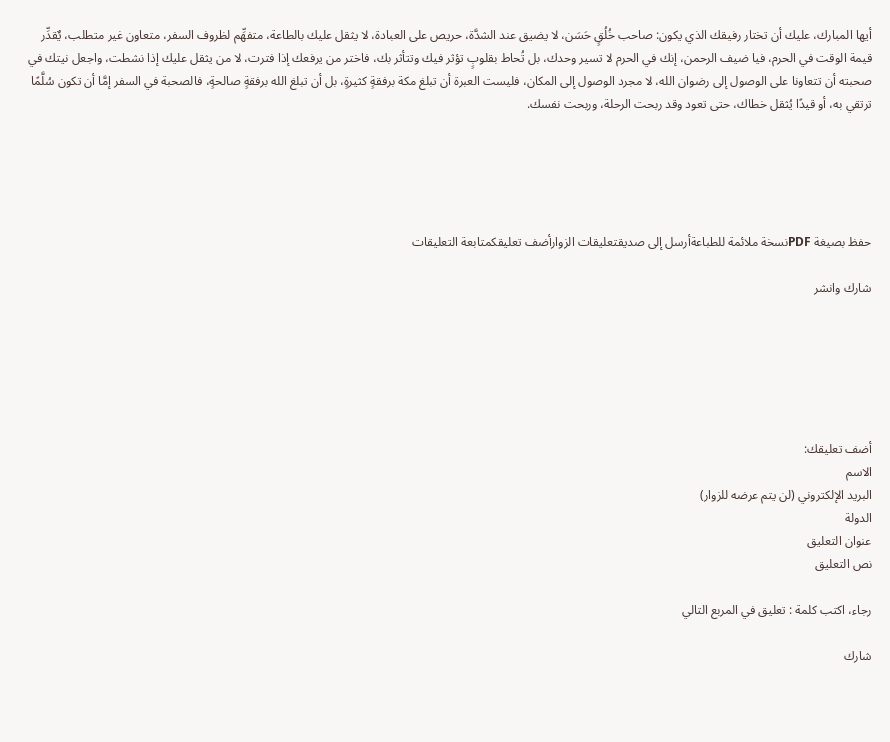أيها المبارك، عليك أن تختار رفيقك الذي يكون: صاحب خُلُقٍ حَسَن، لا يضيق عند الشدَّة، حريص على العبادة، لا يثقل عليك بالطاعة، متفهِّم لظروف السفر، متعاون غير متطلب، يٌقدِّر قيمة الوقت في الحرم، فيا ضيف الرحمن، إنك في الحرم لا تسير وحدك، بل تُحاط بقلوبٍ تؤثر فيك وتتأثر بك، فاختر من يرفعك إذا فترت، لا من يثقل عليك إذا نشطت، واجعل نيتك في صحبته أن تتعاونا على الوصول إلى رضوان الله، لا مجرد الوصول إلى المكان، فليست العبرة أن تبلغ مكة برفقةٍ كثيرةٍ، بل أن تبلغ الله برفقةٍ صالحةٍ، فالصحبة في السفر إمَّا أن تكون سُلَّمًا ترتقي به، أو قيدًا يُثقل خطاك، حتى تعود وقد ربحت الرحلة، وربحت نفسك.





حفظ بصيغة PDFنسخة ملائمة للطباعةأرسل إلى صديقتعليقات الزوارأضف تعليقكمتابعة التعليقات

شارك وانشر






أضف تعليقك:
الاسم
البريد الإلكتروني (لن يتم عرضه للزوار)
الدولة
عنوان التعليق
نص التعليق

رجاء، اكتب كلمة : تعليق في المربع التالي

شارك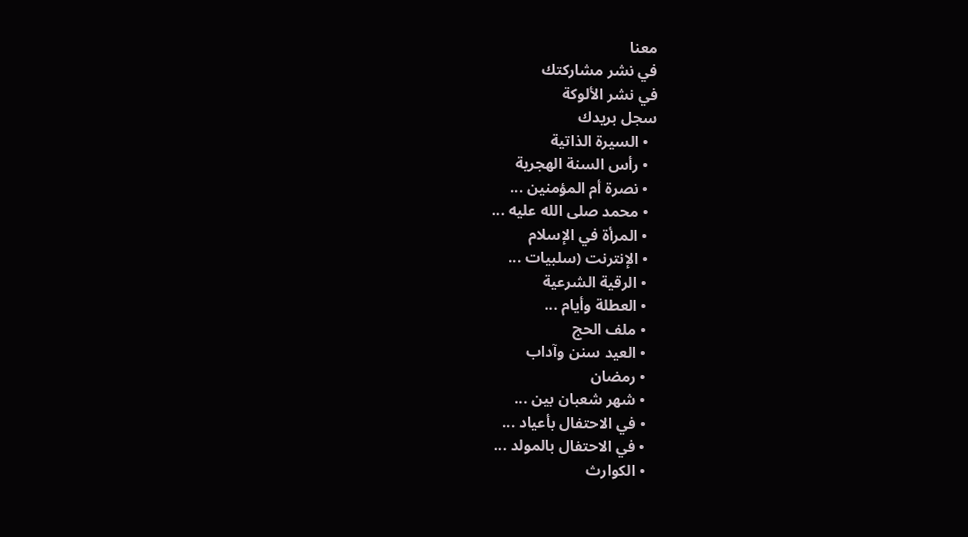معنا
في نشر مشاركتك
في نشر الألوكة
سجل بريدك
  • السيرة الذاتية
  • رأس السنة الهجرية
  • نصرة أم المؤمنين ...
  • محمد صلى الله عليه ...
  • المرأة في الإسلام
  • الإنترنت (سلبيات ...
  • الرقية الشرعية
  • العطلة وأيام ...
  • ملف الحج
  • العيد سنن وآداب
  • رمضان
  • شهر شعبان بين ...
  • في الاحتفال بأعياد ...
  • في الاحتفال بالمولد ...
  • الكوارث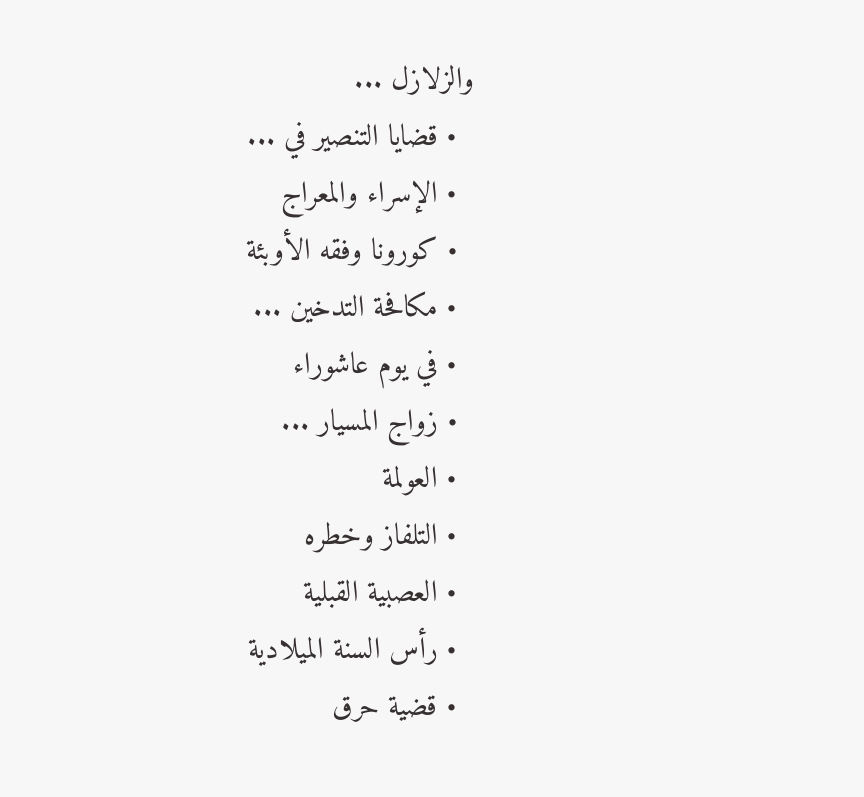والزلازل ...
  • قضايا التنصير في ...
  • الإسراء والمعراج
  • كورونا وفقه الأوبئة
  • مكافحة التدخين ...
  • في يوم عاشوراء
  • زواج المسيار ...
  • العولمة
  • التلفاز وخطره
  • العصبية القبلية
  • رأس السنة الميلادية
  • قضية حرق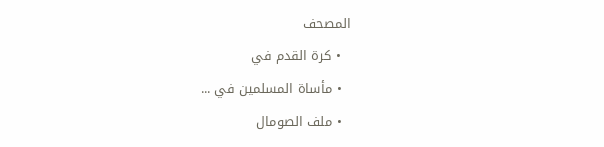المصحف
  • كرة القدم في
  • مأساة المسلمين في ...
  • ملف الصومال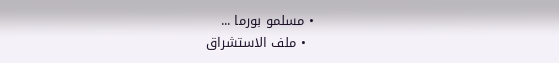• مسلمو بورما ...
  • ملف الاستشراق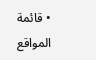• قائمة المواقع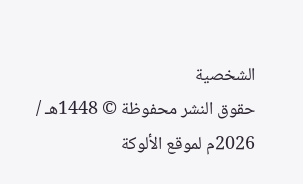الشخصية
حقوق النشر محفوظة © 1448هـ / 2026م لموقع الألوكة